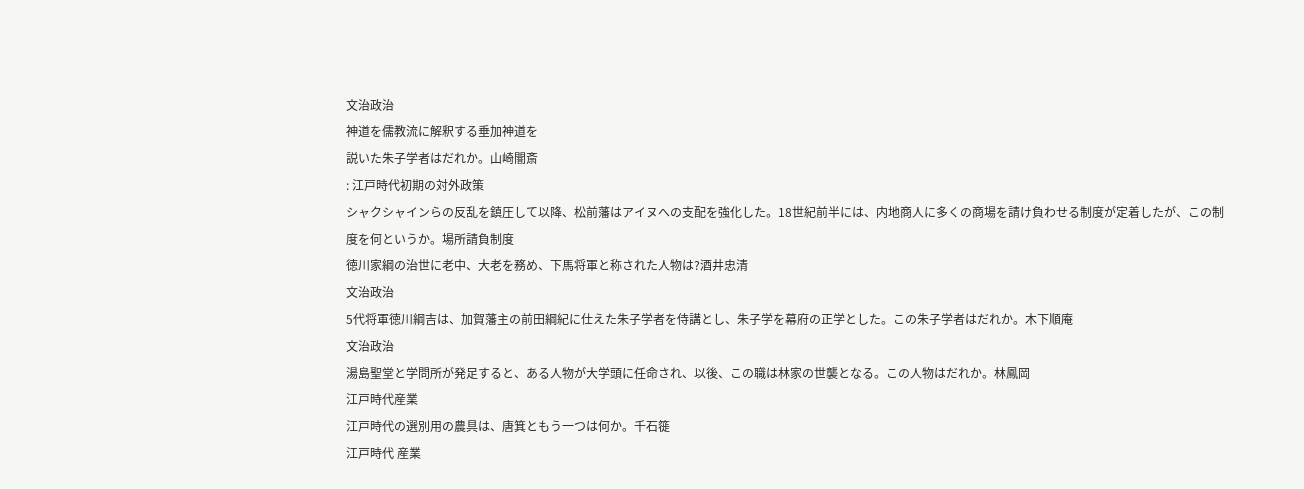文治政治
神道を儒教流に解釈する垂加神道を
説いた朱子学者はだれか。山崎闇斎
: 江戸時代初期の対外政策
シャクシャインらの反乱を鎮圧して以降、松前藩はアイヌへの支配を強化した。18世紀前半には、内地商人に多くの商場を請け負わせる制度が定着したが、この制度を何というか。場所請負制度
徳川家綱の治世に老中、大老を務め、下馬将軍と称された人物は?酒井忠清
文治政治
5代将軍徳川綱吉は、加賀藩主の前田綱紀に仕えた朱子学者を侍講とし、朱子学を幕府の正学とした。この朱子学者はだれか。木下順庵
文治政治
湯島聖堂と学問所が発足すると、ある人物が大学頭に任命され、以後、この職は林家の世襲となる。この人物はだれか。林鳳岡
江戸時代産業
江戸時代の選別用の農具は、唐箕ともう一つは何か。千石簁
江戸時代 産業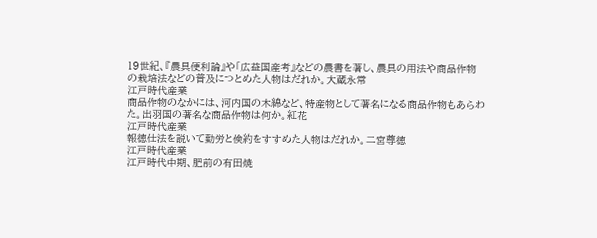19世紀、『農具便利論』や「広益国産考』などの農書を著し、農具の用法や商品作物の栽培法などの普及につとめた人物はだれか。大蔵永常
江戸時代産業
商品作物のなかには、河内国の木綿など、特産物として著名になる商品作物もあらわた。出羽国の著名な商品作物は何か。紅花
江戸時代産業
報徳仕法を説いて勤労と倹約をすすめた人物はだれか。二宮尊徳
江戸時代産業
江戸時代中期、肥前の有田焼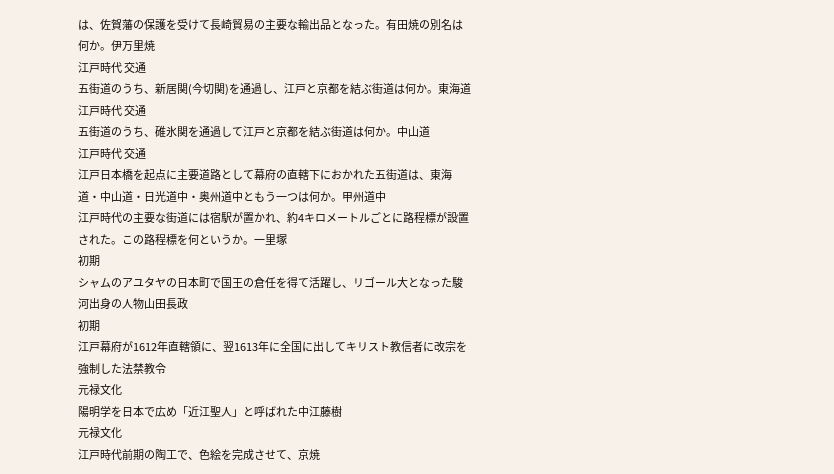は、佐賀藩の保護を受けて長崎貿易の主要な輸出品となった。有田焼の別名は何か。伊万里焼
江戸時代 交通
五街道のうち、新居関(今切関)を通過し、江戸と京都を結ぶ街道は何か。東海道
江戸時代 交通
五街道のうち、碓氷関を通過して江戸と京都を結ぶ街道は何か。中山道
江戸時代 交通
江戸日本橋を起点に主要道路として幕府の直轄下におかれた五街道は、東海道・中山道・日光道中・奥州道中ともう一つは何か。甲州道中
江戸時代の主要な街道には宿駅が置かれ、約4キロメートルごとに路程標が設置された。この路程標を何というか。一里塚
初期
シャムのアユタヤの日本町で国王の倉任を得て活躍し、リゴール大となった駿河出身の人物山田長政
初期
江戸幕府が1612年直轄領に、翌1613年に全国に出してキリスト教信者に改宗を強制した法禁教令
元禄文化
陽明学を日本で広め「近江聖人」と呼ばれた中江藤樹
元禄文化
江戸時代前期の陶工で、色絵を完成させて、京焼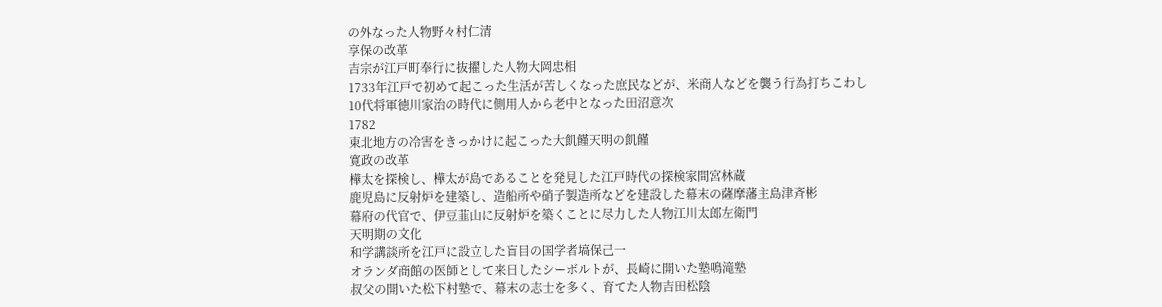の外なった人物野々村仁清
享保の改革
吉宗が江戸町奉行に抜擢した人物大岡忠相
1733年江戸で初めて起こった生活が苦しくなった庶民などが、米商人などを襲う行為打ちこわし
10代将軍徳川家治の時代に側用人から老中となった田沼意次
1782
東北地方の冷害をきっかけに起こった大飢饉天明の飢饉
寛政の改革
樺太を探検し、樺太が島であることを発見した江戸時代の探検家間宮林蔵
鹿児島に反射炉を建築し、造船所や硝子製造所などを建設した幕末の薩摩藩主島津斉彬
幕府の代官で、伊豆韮山に反射炉を築くことに尽力した人物江川太郎左衛門
天明期の文化
和学講談所を江戸に設立した盲目の国学者塙保己一
オランダ商館の医師として来日したシーボルトが、長崎に開いた塾鳴滝塾
叔父の開いた松下村塾で、幕末の志士を多く、育てた人物吉田松陰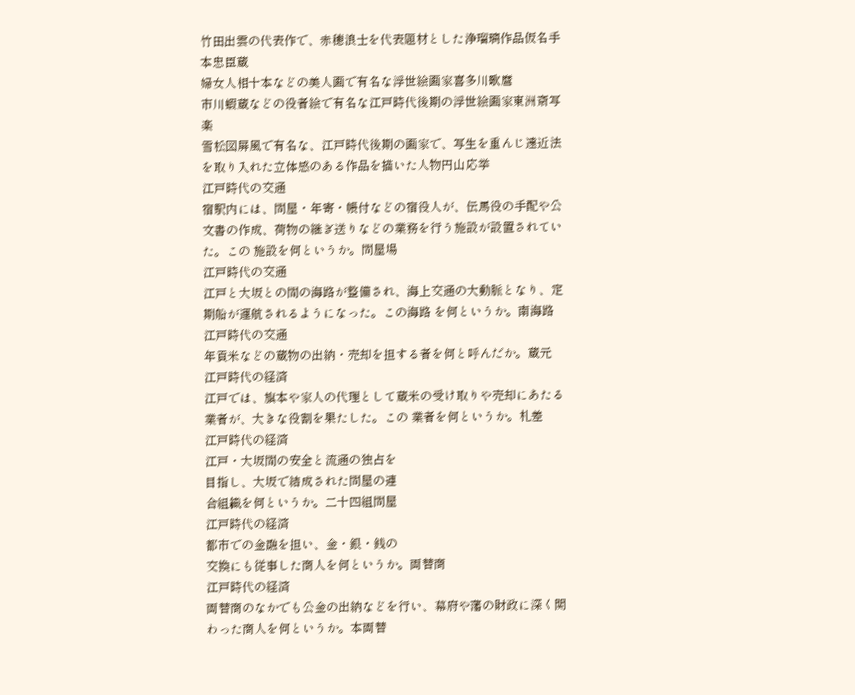竹田出雲の代表作で、赤穂浪士を代表題材とした浄瑠璃作品仮名手本忠臣蔵
婦女人相十本などの美人画で有名な浮世絵画家喜多川歌麿
市川蝦蔵などの役者絵で有名な江戸時代後期の浮世絵画家東洲斎写楽
雪松図屏風で有名な、江戸時代後期の画家で、写生を重んじ遠近法を取り入れた立体感のある作品を描いた人物円山応挙
江戸時代の交通
宿駅内には、問屋・年寄・帳付などの宿役人が、伝馬役の手配や公文書の作成、荷物の継ぎ送りなどの業務を行う施設が設置されていた。この 施設を何というか。問屋場
江戸時代の交通
江戸と大坂との間の海路が整備され、海上交通の大動脈となり、定期船が運航されるようになった。この海路 を何というか。南海路
江戸時代の交通
年貢米などの蔵物の出納・売却を担する者を何と呼んだか。蔵元
江戸時代の経済
江戸では、旗本や家人の代理として蔵米の受け取りや売却にあたる業者が、大きな役割を果たした。この 業者を何というか。札差
江戸時代の経済
江戸・大坂間の安全と流通の独占を
目指し、大坂で結成された問屋の連
合組織を何というか。二十四組問屋
江戸時代の経済
都市での金融を担い、金・銀・銭の
交換にも従事した商人を何というか。両替商
江戸時代の経済
両替商のなかでも公金の出納などを行い、幕府や藩の財政に深く関わった商人を何というか。本両替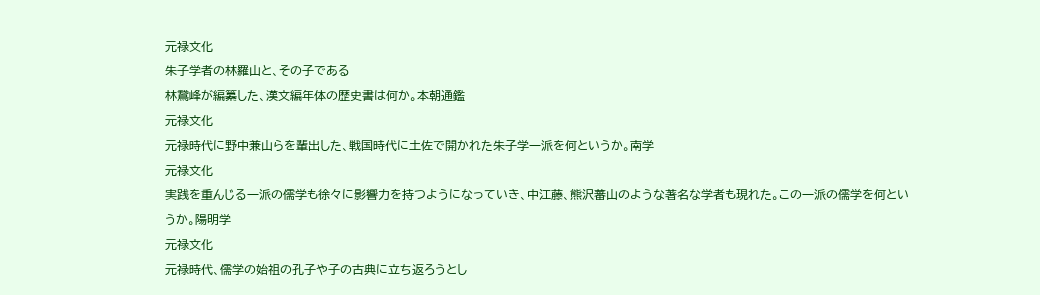元禄文化
朱子学者の林羅山と、その子である
林鵞峰が編纂した、漢文編年体の歴史書は何か。本朝通鑑
元禄文化
元禄時代に野中兼山らを輩出した、戦国時代に土佐で開かれた朱子学一派を何というか。南学
元禄文化
実践を重んじる一派の儒学も徐々に影響力を持つようになっていき、中江藤、熊沢蕃山のような著名な学者も現れた。この一派の儒学を何というか。陽明学
元禄文化
元禄時代、儒学の始祖の孔子や子の古典に立ち返ろうとし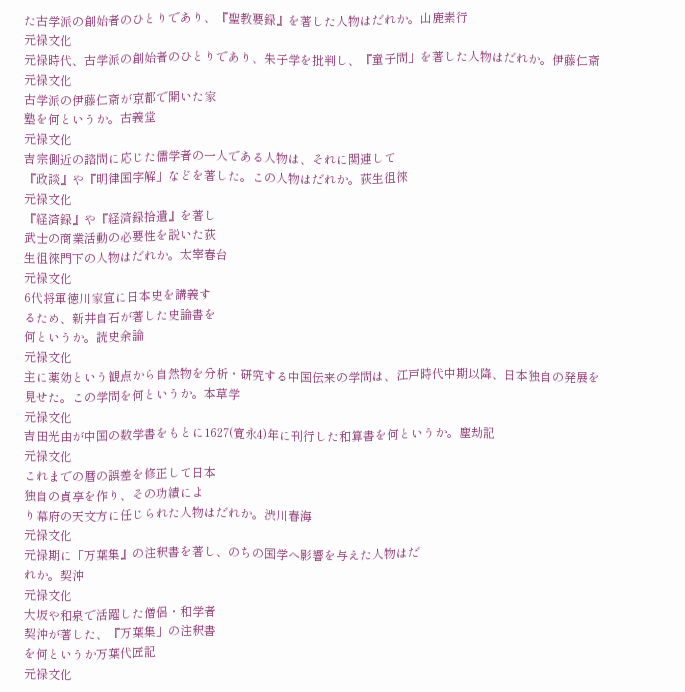た古学派の創始者のひとりであり、『聖教要録』を著した人物はだれか。山鹿素行
元禄文化
元禄時代、古学派の創始者のひとりであり、朱子学を批判し、『童子問」を著した人物はだれか。伊藤仁斎
元禄文化
古学派の伊藤仁斎が京都で開いた家
塾を何というか。古義堂
元禄文化
吉宗側近の諮問に応じた儒学者の一人である人物は、それに関連して
『政談』や『明律国字解」などを著した。この人物はだれか。荻生徂徠
元禄文化
『経済録』や『経済録拾遺』を著し
武士の商業活動の必要性を説いた荻
生徂徠門下の人物はだれか。太宰春台
元禄文化
6代将軍徳川家宣に日本史を講義す
るため、新井自石が著した史論書を
何というか。読史余論
元禄文化
主に薬効という観点から自然物を分析・研究する中国伝来の学問は、江戸時代中期以降、日本独自の発展を見せた。この学問を何というか。本草学
元禄文化
吉田光由が中国の数学書をもとに1627(寛永4)年に刊行した和算書を何というか。塵劫記
元禄文化
これまでの暦の誤差を修正して日本
独自の貞享を作り、その功績によ
り幕府の天文方に任じられた人物はだれか。渋川春海
元禄文化
元禄期に「万葉集』の注釈書を著し、のちの国学へ影響を与えた人物はだ
れか。契沖
元禄文化
大坂や和泉で活躍した僧侶・和学者
契沖が著した、『万葉集」の注釈書
を何というか万葉代匠記
元禄文化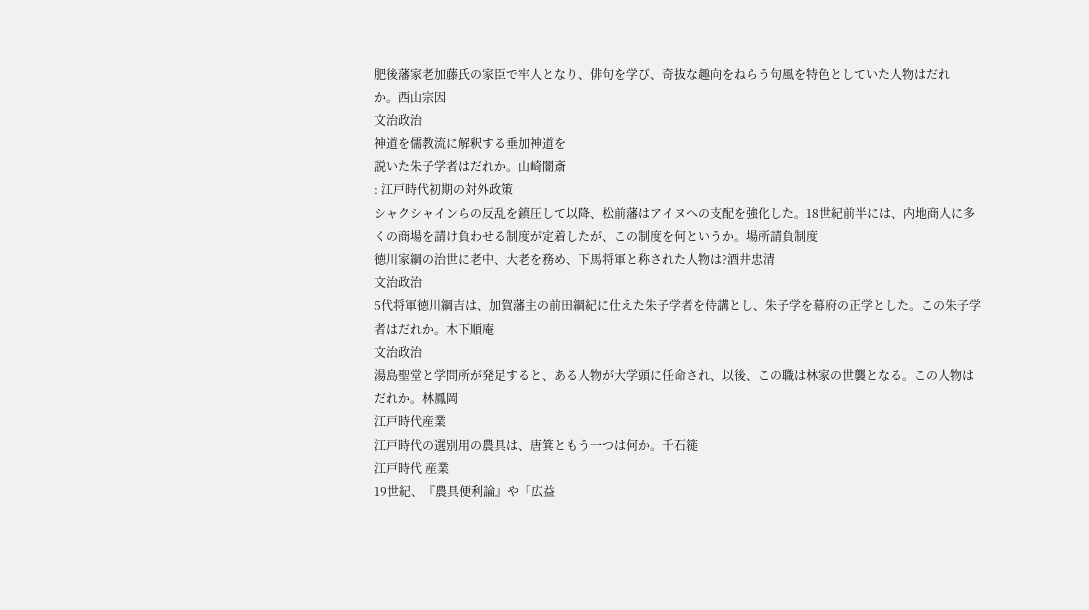肥後藩家老加藤氏の家臣で牢人となり、俳句を学び、奇抜な趣向をねらう句風を特色としていた人物はだれ
か。西山宗因
文治政治
神道を儒教流に解釈する垂加神道を
説いた朱子学者はだれか。山崎闇斎
: 江戸時代初期の対外政策
シャクシャインらの反乱を鎮圧して以降、松前藩はアイヌへの支配を強化した。18世紀前半には、内地商人に多くの商場を請け負わせる制度が定着したが、この制度を何というか。場所請負制度
徳川家綱の治世に老中、大老を務め、下馬将軍と称された人物は?酒井忠清
文治政治
5代将軍徳川綱吉は、加賀藩主の前田綱紀に仕えた朱子学者を侍講とし、朱子学を幕府の正学とした。この朱子学者はだれか。木下順庵
文治政治
湯島聖堂と学問所が発足すると、ある人物が大学頭に任命され、以後、この職は林家の世襲となる。この人物はだれか。林鳳岡
江戸時代産業
江戸時代の選別用の農具は、唐箕ともう一つは何か。千石簁
江戸時代 産業
19世紀、『農具便利論』や「広益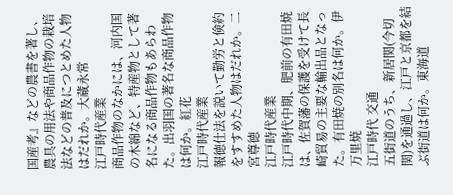国産考』などの農書を著し、農具の用法や商品作物の栽培法などの普及につとめた人物はだれか。大蔵永常
江戸時代産業
商品作物のなかには、河内国の木綿など、特産物として著名になる商品作物もあらわた。出羽国の著名な商品作物は何か。紅花
江戸時代産業
報徳仕法を説いて勤労と倹約をすすめた人物はだれか。二宮尊徳
江戸時代産業
江戸時代中期、肥前の有田焼は、佐賀藩の保護を受けて長崎貿易の主要な輸出品となった。有田焼の別名は何か。伊万里焼
江戸時代 交通
五街道のうち、新居関(今切関)を通過し、江戸と京都を結ぶ街道は何か。東海道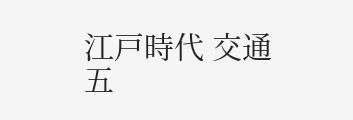江戸時代 交通
五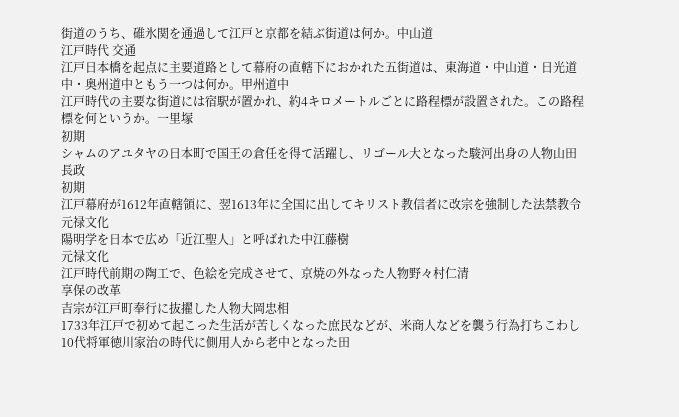街道のうち、碓氷関を通過して江戸と京都を結ぶ街道は何か。中山道
江戸時代 交通
江戸日本橋を起点に主要道路として幕府の直轄下におかれた五街道は、東海道・中山道・日光道中・奥州道中ともう一つは何か。甲州道中
江戸時代の主要な街道には宿駅が置かれ、約4キロメートルごとに路程標が設置された。この路程標を何というか。一里塚
初期
シャムのアユタヤの日本町で国王の倉任を得て活躍し、リゴール大となった駿河出身の人物山田長政
初期
江戸幕府が1612年直轄領に、翌1613年に全国に出してキリスト教信者に改宗を強制した法禁教令
元禄文化
陽明学を日本で広め「近江聖人」と呼ばれた中江藤樹
元禄文化
江戸時代前期の陶工で、色絵を完成させて、京焼の外なった人物野々村仁清
享保の改革
吉宗が江戸町奉行に抜擢した人物大岡忠相
1733年江戸で初めて起こった生活が苦しくなった庶民などが、米商人などを襲う行為打ちこわし
10代将軍徳川家治の時代に側用人から老中となった田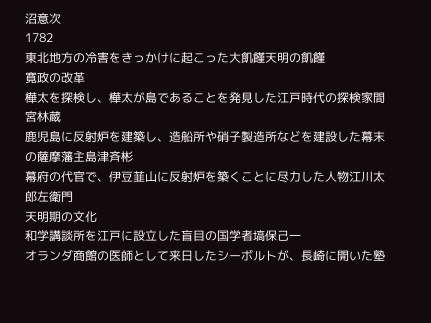沼意次
1782
東北地方の冷害をきっかけに起こった大飢饉天明の飢饉
寛政の改革
樺太を探検し、樺太が島であることを発見した江戸時代の探検家間宮林蔵
鹿児島に反射炉を建築し、造船所や硝子製造所などを建設した幕末の薩摩藩主島津斉彬
幕府の代官で、伊豆韮山に反射炉を築くことに尽力した人物江川太郎左衛門
天明期の文化
和学講談所を江戸に設立した盲目の国学者塙保己一
オランダ商館の医師として来日したシーボルトが、長崎に開いた塾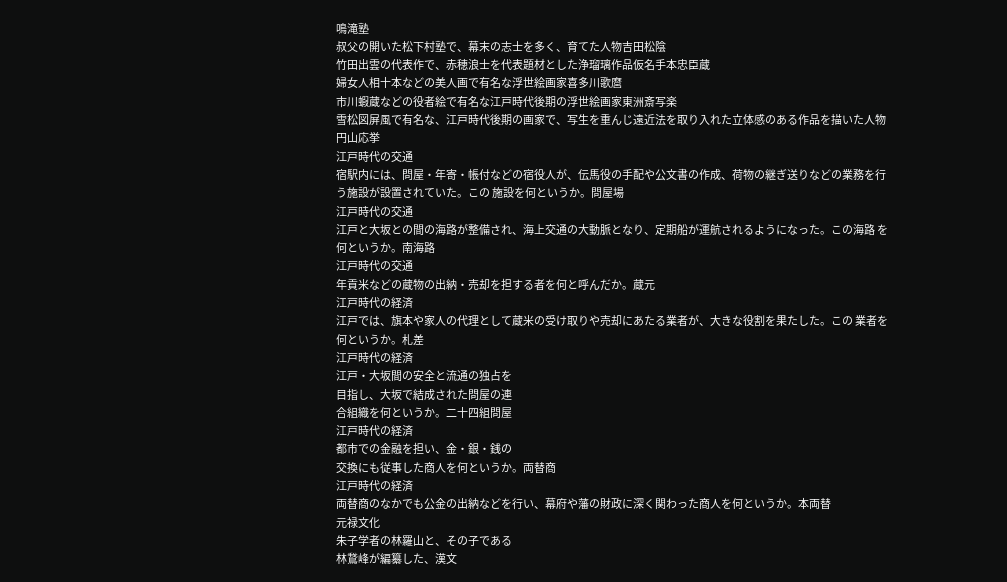鳴滝塾
叔父の開いた松下村塾で、幕末の志士を多く、育てた人物吉田松陰
竹田出雲の代表作で、赤穂浪士を代表題材とした浄瑠璃作品仮名手本忠臣蔵
婦女人相十本などの美人画で有名な浮世絵画家喜多川歌麿
市川蝦蔵などの役者絵で有名な江戸時代後期の浮世絵画家東洲斎写楽
雪松図屏風で有名な、江戸時代後期の画家で、写生を重んじ遠近法を取り入れた立体感のある作品を描いた人物円山応挙
江戸時代の交通
宿駅内には、問屋・年寄・帳付などの宿役人が、伝馬役の手配や公文書の作成、荷物の継ぎ送りなどの業務を行う施設が設置されていた。この 施設を何というか。問屋場
江戸時代の交通
江戸と大坂との間の海路が整備され、海上交通の大動脈となり、定期船が運航されるようになった。この海路 を何というか。南海路
江戸時代の交通
年貢米などの蔵物の出納・売却を担する者を何と呼んだか。蔵元
江戸時代の経済
江戸では、旗本や家人の代理として蔵米の受け取りや売却にあたる業者が、大きな役割を果たした。この 業者を何というか。札差
江戸時代の経済
江戸・大坂間の安全と流通の独占を
目指し、大坂で結成された問屋の連
合組織を何というか。二十四組問屋
江戸時代の経済
都市での金融を担い、金・銀・銭の
交換にも従事した商人を何というか。両替商
江戸時代の経済
両替商のなかでも公金の出納などを行い、幕府や藩の財政に深く関わった商人を何というか。本両替
元禄文化
朱子学者の林羅山と、その子である
林鵞峰が編纂した、漢文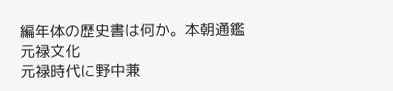編年体の歴史書は何か。本朝通鑑
元禄文化
元禄時代に野中兼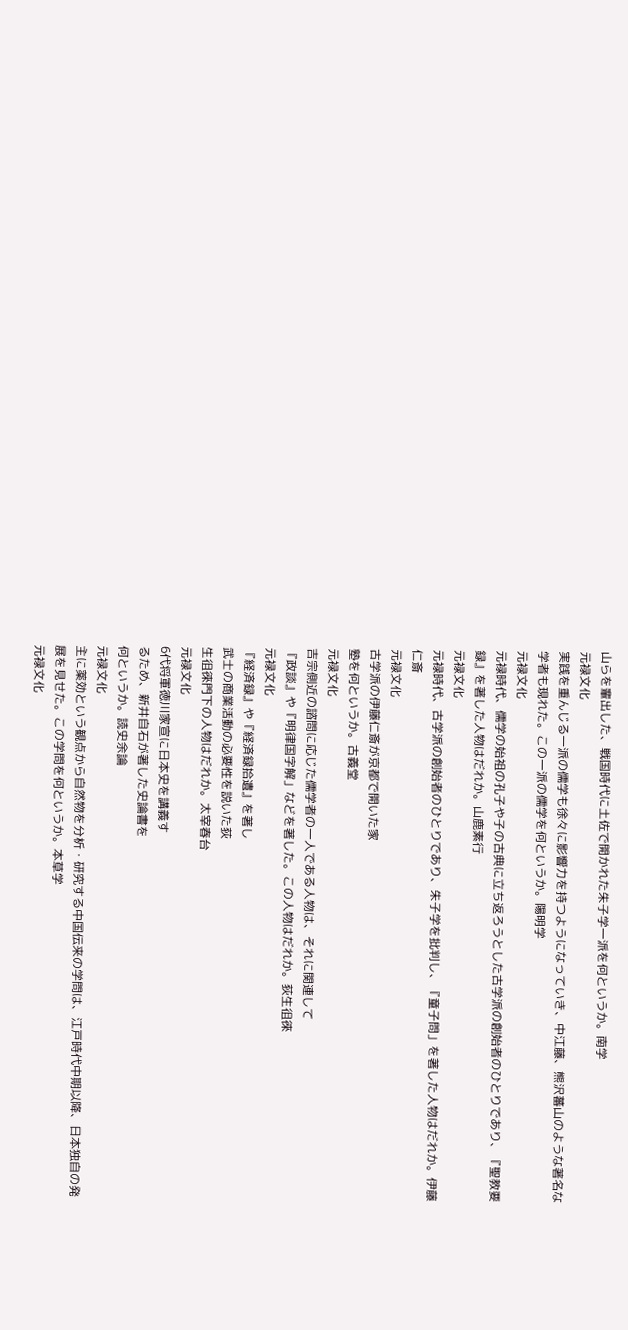山らを輩出した、戦国時代に土佐で開かれた朱子学一派を何というか。南学
元禄文化
実践を重んじる一派の儒学も徐々に影響力を持つようになっていき、中江藤、熊沢蕃山のような著名な学者も現れた。この一派の儒学を何というか。陽明学
元禄文化
元禄時代、儒学の始祖の孔子や子の古典に立ち返ろうとした古学派の創始者のひとりであり、『聖教要録』を著した人物はだれか。山鹿素行
元禄文化
元禄時代、古学派の創始者のひとりであり、朱子学を批判し、『童子問」を著した人物はだれか。伊藤仁斎
元禄文化
古学派の伊藤仁斎が京都で開いた家
塾を何というか。古義堂
元禄文化
吉宗側近の諮問に応じた儒学者の一人である人物は、それに関連して
『政談』や『明律国字解」などを著した。この人物はだれか。荻生徂徠
元禄文化
『経済録』や『経済録拾遺』を著し
武士の商業活動の必要性を説いた荻
生徂徠門下の人物はだれか。太宰春台
元禄文化
6代将軍徳川家宣に日本史を講義す
るため、新井自石が著した史論書を
何というか。読史余論
元禄文化
主に薬効という観点から自然物を分析・研究する中国伝来の学問は、江戸時代中期以降、日本独自の発展を見せた。この学問を何というか。本草学
元禄文化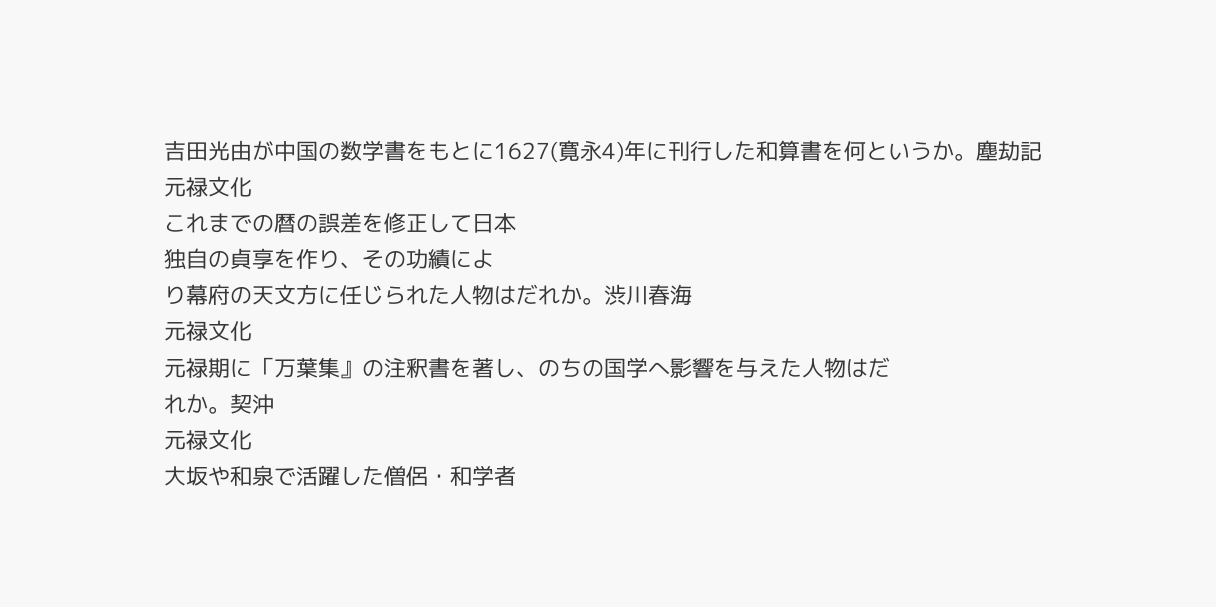吉田光由が中国の数学書をもとに1627(寛永4)年に刊行した和算書を何というか。塵劫記
元禄文化
これまでの暦の誤差を修正して日本
独自の貞享を作り、その功績によ
り幕府の天文方に任じられた人物はだれか。渋川春海
元禄文化
元禄期に「万葉集』の注釈書を著し、のちの国学へ影響を与えた人物はだ
れか。契沖
元禄文化
大坂や和泉で活躍した僧侶・和学者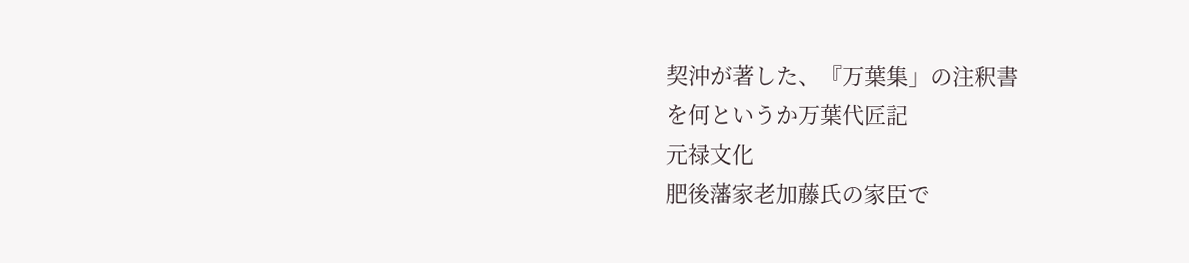契沖が著した、『万葉集」の注釈書
を何というか万葉代匠記
元禄文化
肥後藩家老加藤氏の家臣で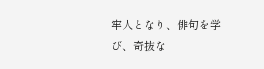牢人となり、俳句を学び、奇抜な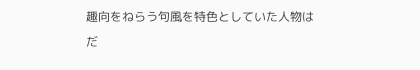趣向をねらう句風を特色としていた人物はだ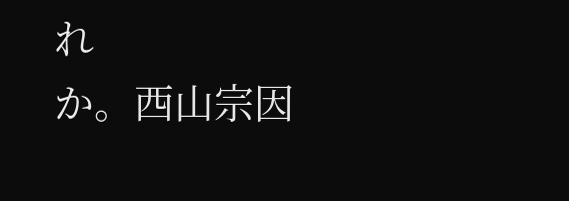れ
か。西山宗因